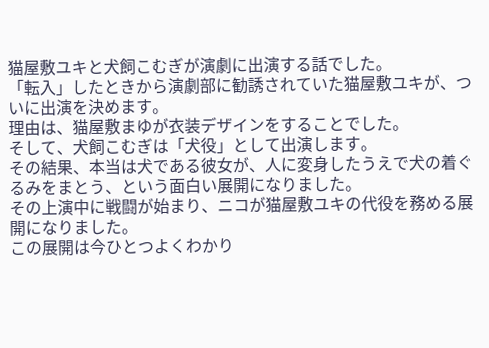猫屋敷ユキと犬飼こむぎが演劇に出演する話でした。
「転入」したときから演劇部に勧誘されていた猫屋敷ユキが、ついに出演を決めます。
理由は、猫屋敷まゆが衣装デザインをすることでした。
そして、犬飼こむぎは「犬役」として出演します。
その結果、本当は犬である彼女が、人に変身したうえで犬の着ぐるみをまとう、という面白い展開になりました。
その上演中に戦闘が始まり、ニコが猫屋敷ユキの代役を務める展開になりました。
この展開は今ひとつよくわかり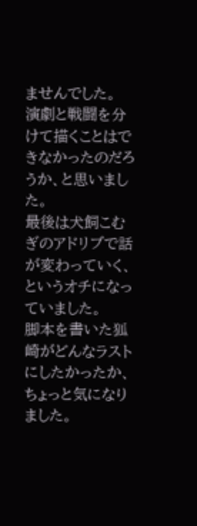ませんでした。
演劇と戦闘を分けて描くことはできなかったのだろうか、と思いました。
最後は犬飼こむぎのアドリブで話が変わっていく、というオチになっていました。
脚本を書いた狐崎がどんなラストにしたかったか、ちょっと気になりました。